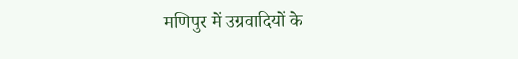मणिपुर में उग्रवादियों के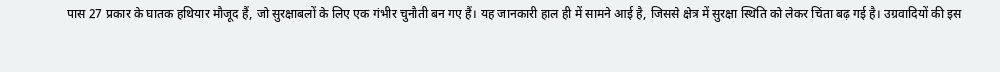पास 27 प्रकार के घातक हथियार मौजूद हैं, जो सुरक्षाबलों के लिए एक गंभीर चुनौती बन गए हैं। यह जानकारी हाल ही में सामने आई है, जिससे क्षेत्र में सुरक्षा स्थिति को लेकर चिंता बढ़ गई है। उग्रवादियों की इस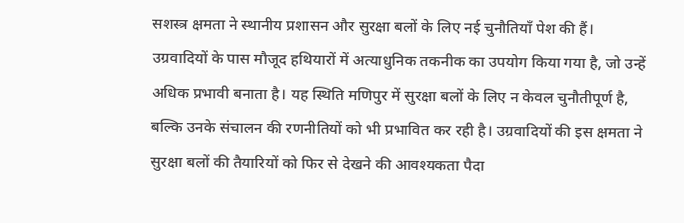सशस्त्र क्षमता ने स्थानीय प्रशासन और सुरक्षा बलों के लिए नई चुनौतियाँ पेश की हैं।
उग्रवादियों के पास मौजूद हथियारों में अत्याधुनिक तकनीक का उपयोग किया गया है, जो उन्हें अधिक प्रभावी बनाता है। यह स्थिति मणिपुर में सुरक्षा बलों के लिए न केवल चुनौतीपूर्ण है, बल्कि उनके संचालन की रणनीतियों को भी प्रभावित कर रही है। उग्रवादियों की इस क्षमता ने सुरक्षा बलों की तैयारियों को फिर से देखने की आवश्यकता पैदा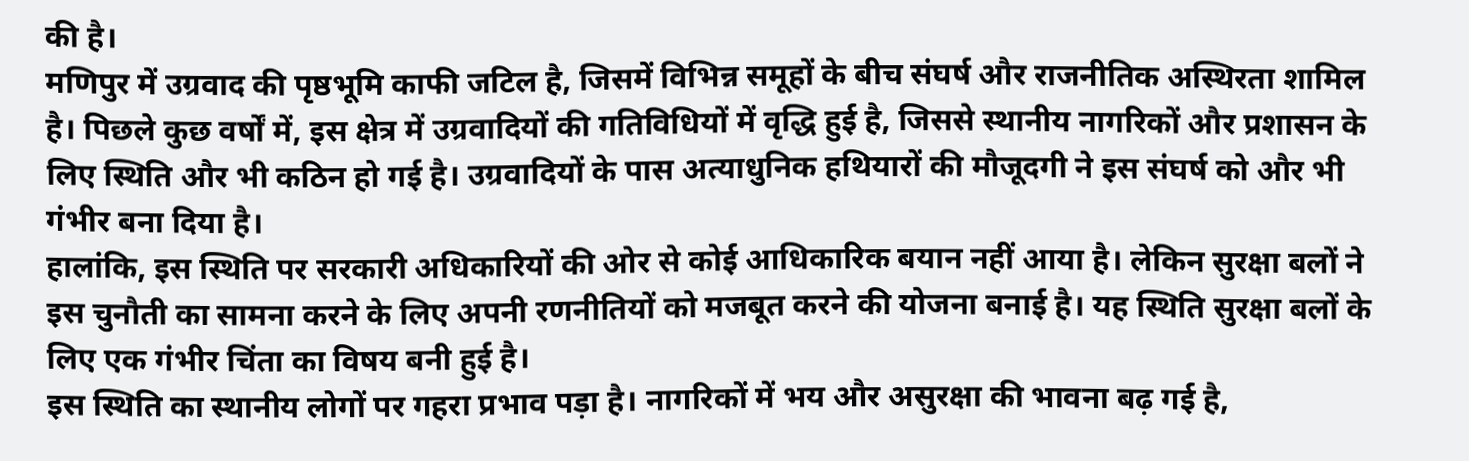की है।
मणिपुर में उग्रवाद की पृष्ठभूमि काफी जटिल है, जिसमें विभिन्न समूहों के बीच संघर्ष और राजनीतिक अस्थिरता शामिल है। पिछले कुछ वर्षों में, इस क्षेत्र में उग्रवादियों की गतिविधियों में वृद्धि हुई है, जिससे स्थानीय नागरिकों और प्रशासन के लिए स्थिति और भी कठिन हो गई है। उग्रवादियों के पास अत्याधुनिक हथियारों की मौजूदगी ने इस संघर्ष को और भी गंभीर बना दिया है।
हालांकि, इस स्थिति पर सरकारी अधिकारियों की ओर से कोई आधिकारिक बयान नहीं आया है। लेकिन सुरक्षा बलों ने इस चुनौती का सामना करने के लिए अपनी रणनीतियों को मजबूत करने की योजना बनाई है। यह स्थिति सुरक्षा बलों के लिए एक गंभीर चिंता का विषय बनी हुई है।
इस स्थिति का स्थानीय लोगों पर गहरा प्रभाव पड़ा है। नागरिकों में भय और असुरक्षा की भावना बढ़ गई है,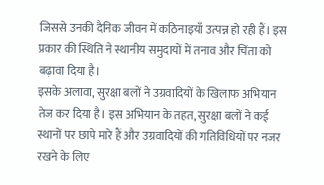जिससे उनकी दैनिक जीवन में कठिनाइयाँ उत्पन्न हो रही हैं। इस प्रकार की स्थिति ने स्थानीय समुदायों में तनाव और चिंता को बढ़ावा दिया है।
इसके अलावा, सुरक्षा बलों ने उग्रवादियों के खिलाफ अभियान तेज कर दिया है। इस अभियान के तहत, सुरक्षा बलों ने कई स्थानों पर छापे मारे हैं और उग्रवादियों की गतिविधियों पर नजर रखने के लिए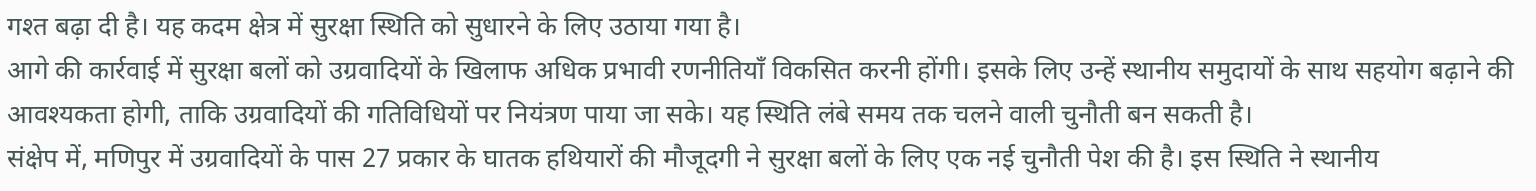गश्त बढ़ा दी है। यह कदम क्षेत्र में सुरक्षा स्थिति को सुधारने के लिए उठाया गया है।
आगे की कार्रवाई में सुरक्षा बलों को उग्रवादियों के खिलाफ अधिक प्रभावी रणनीतियाँ विकसित करनी होंगी। इसके लिए उन्हें स्थानीय समुदायों के साथ सहयोग बढ़ाने की आवश्यकता होगी, ताकि उग्रवादियों की गतिविधियों पर नियंत्रण पाया जा सके। यह स्थिति लंबे समय तक चलने वाली चुनौती बन सकती है।
संक्षेप में, मणिपुर में उग्रवादियों के पास 27 प्रकार के घातक हथियारों की मौजूदगी ने सुरक्षा बलों के लिए एक नई चुनौती पेश की है। इस स्थिति ने स्थानीय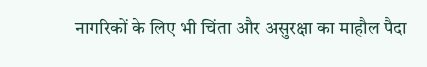नागरिकों के लिए भी चिंता और असुरक्षा का माहौल पैदा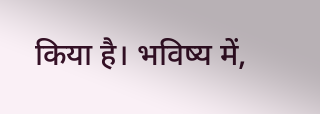किया है। भविष्य में,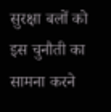सुरक्षा बलों को इस चुनौती का सामना करने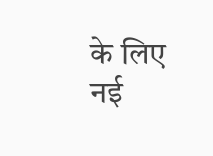के लिए नई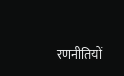रणनीतियों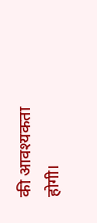की आवश्यकता होगी।